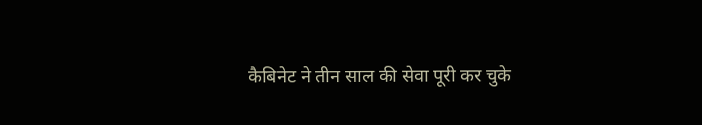कैबिनेट ने तीन साल की सेवा पूरी कर चुके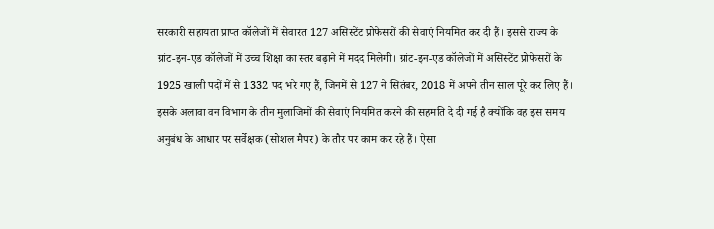सरकारी सहायता प्राप्त कॉलेजों में सेवारत 127 असिस्टेंट प्रोफेसरों की सेवाएं नियमित कर दी हैं। इससे राज्य के ग्रांट-इन-एड कॉलेजों में उच्च शिक्षा का स्तर बढ़ाने में मदद मिलेगी। ग्रांट-इन-एड कॉलेजों में असिस्टेंट प्रोफेसरों के 1925 खाली पदों में से 1332 पद भरे गए हैं, जिनमें से 127 ने सितंबर, 2018 में अपने तीन साल पूरे कर लिए हैं।
इसके अलावा वन विभाग के तीन मुलाजिमों की सेवाएं नियमित करने की सहमति दे दी गई है क्योंकि वह इस समय अनुबंध के आधार पर सर्वेक्षक (सोशल मैपर) के तौर पर काम कर रहे हैं। ऐसा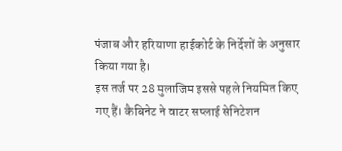पंजाब और हरियाणा हाईकोर्ट के निर्देशों के अनुसार किया गया है।
इस तर्ज पर 28 मुलाजिम इससे पहले नियमित किए गए हैं। कैबिनेट ने वाटर सप्लाई सेनिटेशन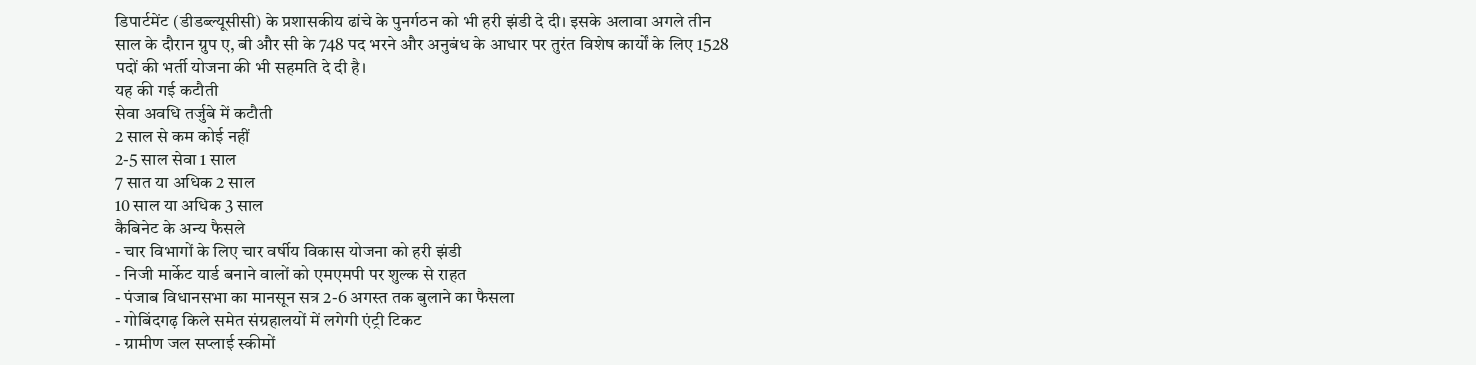डिपार्टमेंट (डीडब्ल्यूसीसी) के प्रशासकीय ढांचे के पुनर्गठन को भी हरी झंडी दे दी। इसके अलावा अगले तीन साल के दौरान ग्रुप ए, बी और सी के 748 पद भरने और अनुबंध के आधार पर तुरंत विशेष कार्यों के लिए 1528 पदों की भर्ती योजना की भी सहमति दे दी है।
यह की गई कटौती
सेवा अवधि तर्जुबे में कटौती
2 साल से कम कोई नहीं
2-5 साल सेवा 1 साल
7 सात या अधिक 2 साल
10 साल या अधिक 3 साल
कैबिनेट के अन्य फैसले
- चार विभागों के लिए चार वर्षीय विकास योजना को हरी झंडी
- निजी मार्केट यार्ड बनाने वालों को एमएमपी पर शुल्क से राहत
- पंजाब विधानसभा का मानसून सत्र 2-6 अगस्त तक बुलाने का फैसला
- गोबिंदगढ़ किले समेत संग्रहालयों में लगेगी एंट्री टिकट
- ग्रामीण जल सप्लाई स्कीमों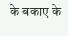के बकाए के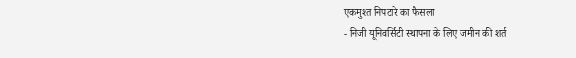एकमुश्त निपटारे का फैसला
- निजी यूनिवर्सिटी स्थापना के लिए जमीन की शर्त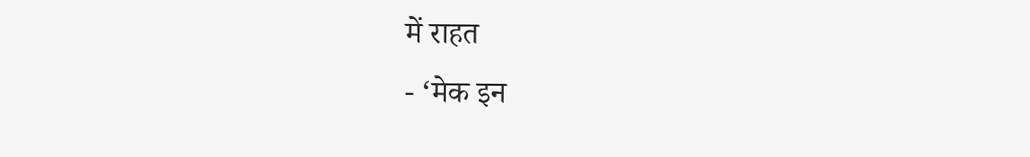में राहत
- ‘मेक इन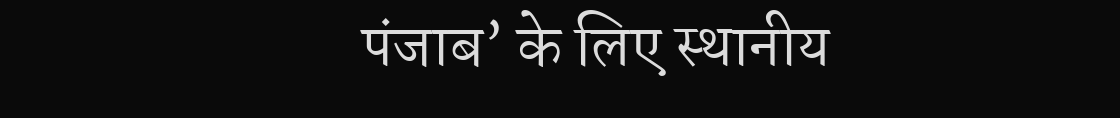पंजाब’ के लिए स्थानीय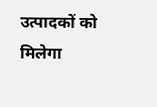उत्पादकों को मिलेगा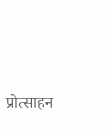प्रोत्साहन